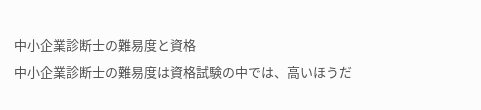中小企業診断士の難易度と資格
中小企業診断士の難易度は資格試験の中では、高いほうだ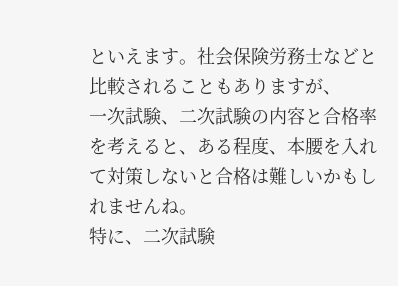といえます。社会保険労務士などと比較されることもありますが、
一次試験、二次試験の内容と合格率を考えると、ある程度、本腰を入れて対策しないと合格は難しいかもしれませんね。
特に、二次試験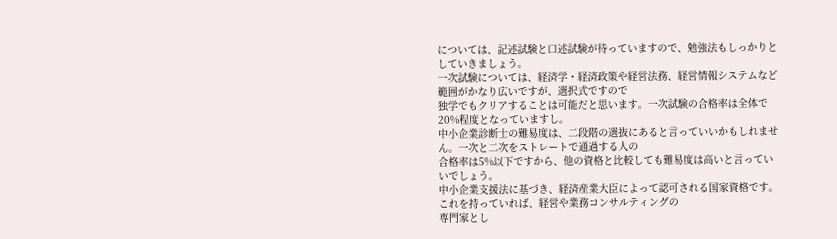については、記述試験と口述試験が待っていますので、勉強法もしっかりとしていきましょう。
一次試験については、経済学・経済政策や経営法務、経営情報システムなど範囲がかなり広いですが、選択式ですので
独学でもクリアすることは可能だと思います。一次試験の合格率は全体で20%程度となっていますし。
中小企業診断士の難易度は、二段階の選抜にあると言っていいかもしれません。一次と二次をストレートで通過する人の
合格率は5%以下ですから、他の資格と比較しても難易度は高いと言っていいでしょう。
中小企業支援法に基づき、経済産業大臣によって認可される国家資格です。これを持っていれば、経営や業務コンサルティングの
専門家とし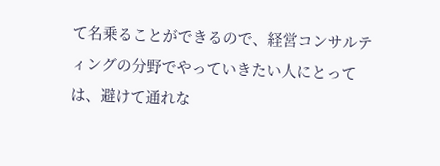て名乗ることができるので、経営コンサルティングの分野でやっていきたい人にとっては、避けて通れな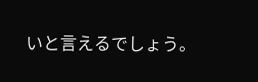いと言えるでしょう。